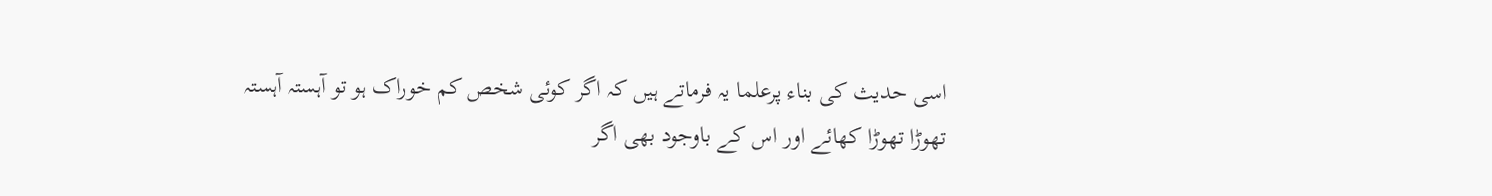اسی حدیث کی بناء پرعلما یہ فرماتے ہیں کہ اگر کوئی شخص کم خوراک ہو تو آہستہ آہستہ تھوڑا تھوڑا کھائے اور اس کے باوجود بھی اگر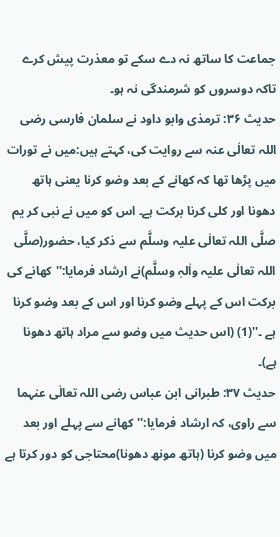جماعت کا ساتھ نہ دے سکے تو معذرت پیش کرے تاکہ دوسروں کو شرمندگی نہ ہو۔
حدیث ۳۶: ترمذی وابو داود نے سلمان فارسی رضی اللہ تعالٰی عنہ سے روایت کی، کہتے ہیں:میں نے تورات میں پڑھا تھا کہ کھانے کے بعد وضو کرنا یعنی ہاتھ دھونا اور کلی کرنا برکت ہے۔ اس کو میں نے نبی کر یم صلَّی اللہ تعالٰی علیہ وسلَّم سے ذکر کیا، حضور(صلَّی اللہ تعالٰی علیہ واٰلہٖ وسلَّم)نے ارشاد فرمایا:''کھانے کی برکت اس کے پہلے وضو کرنا اور اس کے بعد وضو کرنا ہے ۔''(1) (اس حدیث میں وضو سے مراد ہاتھ دھونا ہے)۔
حدیث ۳۷: طبرانی ابن عباس رضی اللہ تعالٰی عنہما سے راوی، کہ ارشاد فرمایا:''کھانے سے پہلے اور بعد میں وضو کرنا (ہاتھ مونھ دھونا)محتاجی کو دور کرتا ہے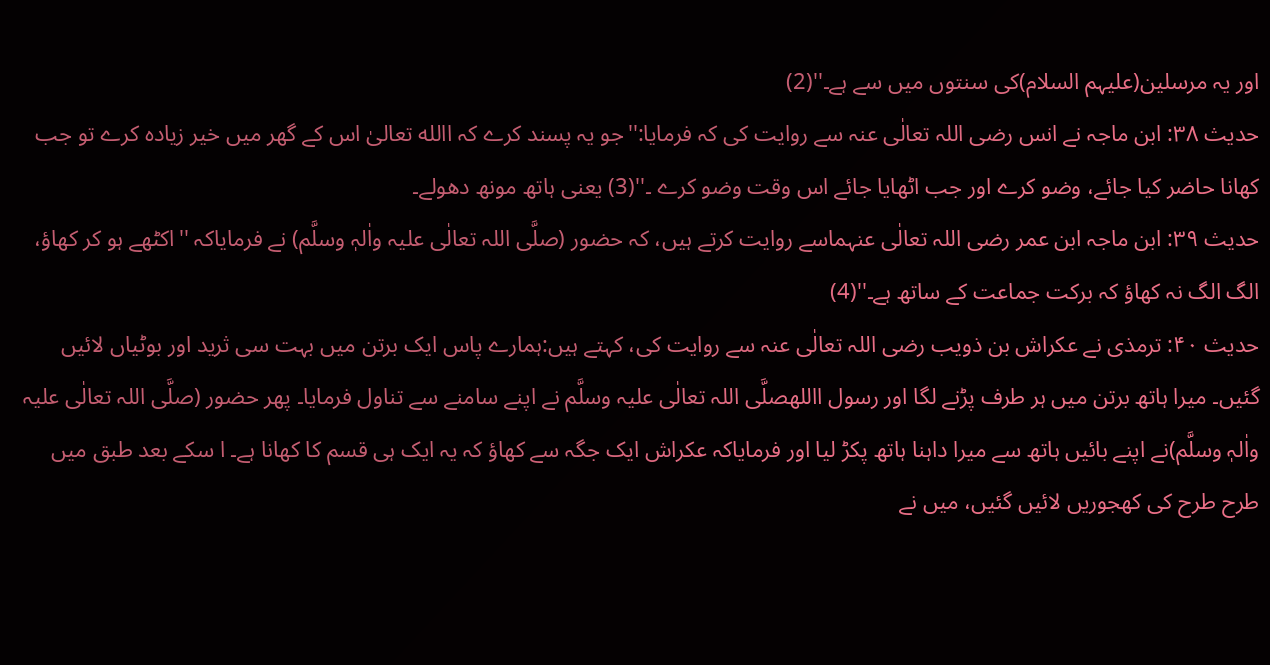اور یہ مرسلین(علیہم السلام)کی سنتوں میں سے ہے۔''(2)
حدیث ۳۸: ابن ماجہ نے انس رضی اللہ تعالٰی عنہ سے روایت کی کہ فرمایا:''جو یہ پسند کرے کہ االله تعالیٰ اس کے گھر میں خیر زیادہ کرے تو جب کھانا حاضر کیا جائے، وضو کرے اور جب اٹھایا جائے اس وقت وضو کرے ۔''(3) یعنی ہاتھ مونھ دھولے۔
حدیث ۳۹: ابن ماجہ ابن عمر رضی اللہ تعالٰی عنہماسے روایت کرتے ہیں، کہ حضور (صلَّی اللہ تعالٰی علیہ واٰلہٖ وسلَّم) نے فرمایاکہ ''اکٹھے ہو کر کھاؤ، الگ الگ نہ کھاؤ کہ برکت جماعت کے ساتھ ہے۔''(4)
حدیث ۴۰: ترمذی نے عکراش بن ذویب رضی اللہ تعالٰی عنہ سے روایت کی، کہتے ہیں:ہمارے پاس ایک برتن میں بہت سی ثرید اور بوٹیاں لائیں گئیں۔ میرا ہاتھ برتن میں ہر طرف پڑنے لگا اور رسول االلهصلَّی اللہ تعالٰی علیہ وسلَّم نے اپنے سامنے سے تناول فرمایا۔ پھر حضور (صلَّی اللہ تعالٰی علیہ واٰلہٖ وسلَّم)نے اپنے بائیں ہاتھ سے میرا داہنا ہاتھ پکڑ لیا اور فرمایاکہ عکراش ایک جگہ سے کھاؤ کہ یہ ایک ہی قسم کا کھانا ہے۔ ا سکے بعد طبق میں طرح طرح کی کھجوریں لائیں گئیں، میں نے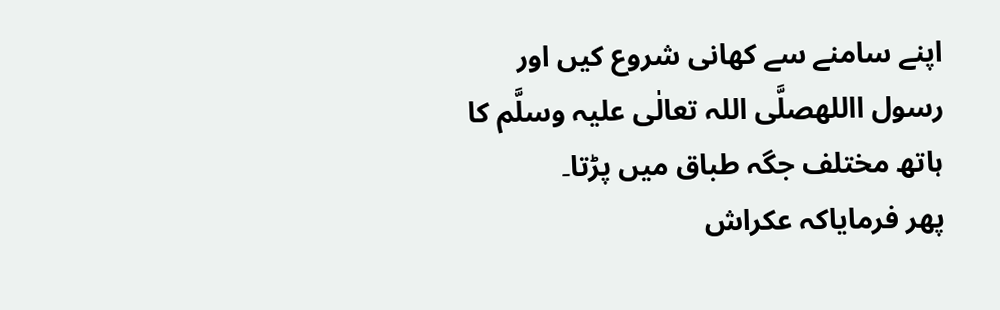اپنے سامنے سے کھانی شروع کیں اور رسول االلهصلَّی اللہ تعالٰی علیہ وسلَّم کا ہاتھ مختلف جگہ طباق میں پڑتا۔
پھر فرمایاکہ عکراش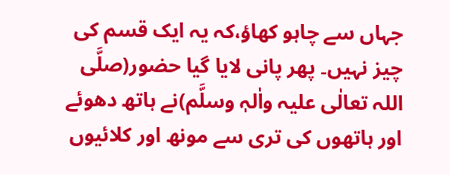جہاں سے چاہو کھاؤ،کہ یہ ایک قسم کی چیز نہیں۔ پھر پانی لایا گیا حضور(صلَّی اللہ تعالٰی علیہ واٰلہٖ وسلَّم)نے ہاتھ دھوئے اور ہاتھوں کی تری سے مونھ اور کلائیوں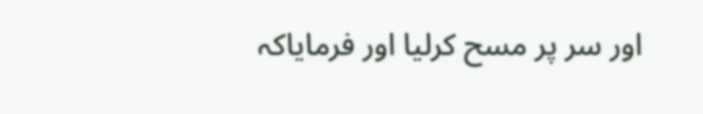اور سر پر مسح کرلیا اور فرمایاکہ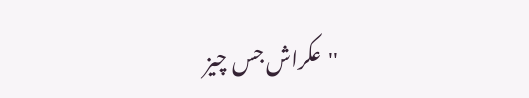''عکراش جس چیز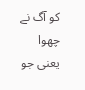کو آگ نے چھوا یعنی جو